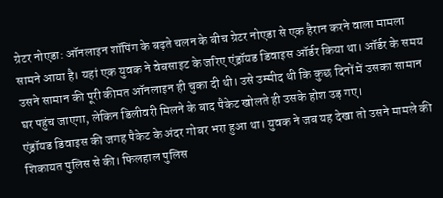ग्रेटर नोएडा: ऑनलाइन शॉपिंग के बढ़ते चलन के बीच ग्रेटर नोएडा से एक हैरान करने वाला मामला सामने आया है। यहां एक युवक ने वेबसाइट के जरिए एंड्रॉयड डिवाइस ऑर्डर किया था। ऑर्डर के समय उसने सामान की पूरी कीमत ऑनलाइन ही चुका दी थी। उसे उम्मीद थी कि कुछ दिनों में उसका सामान घर पहुंच जाएगा, लेकिन डिलीवरी मिलने के बाद पैकेट खोलते ही उसके होश उड़ गए।
एंड्रॉयड डिवाइस की जगह पैकेट के अंदर गोबर भरा हुआ था। युवक ने जब यह देखा तो उसने मामले की शिकायत पुलिस से की। फिलहाल पुलिस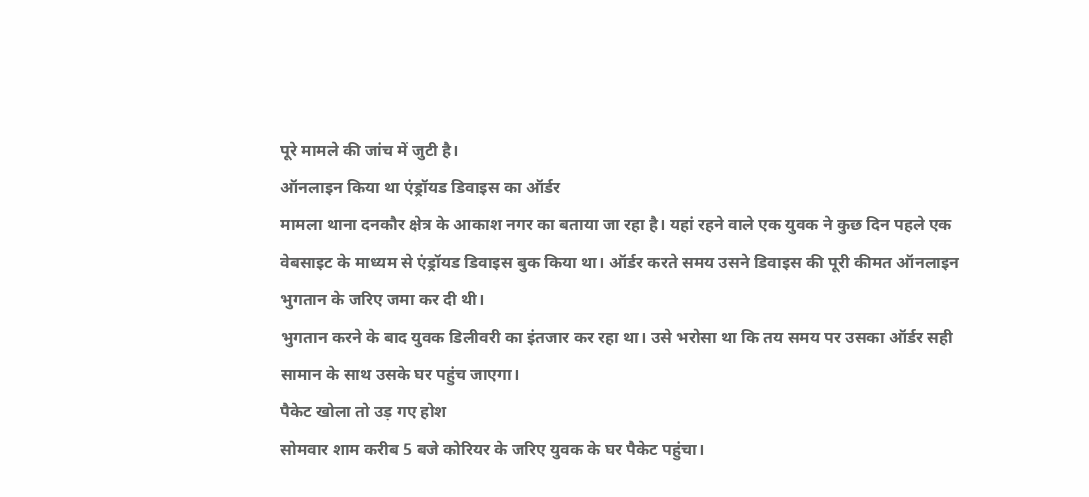पूरे मामले की जांच में जुटी है।
ऑनलाइन किया था एंड्रॉयड डिवाइस का ऑर्डर
मामला थाना दनकौर क्षेत्र के आकाश नगर का बताया जा रहा है। यहां रहने वाले एक युवक ने कुछ दिन पहले एक वेबसाइट के माध्यम से एंड्रॉयड डिवाइस बुक किया था। ऑर्डर करते समय उसने डिवाइस की पूरी कीमत ऑनलाइन भुगतान के जरिए जमा कर दी थी।
भुगतान करने के बाद युवक डिलीवरी का इंतजार कर रहा था। उसे भरोसा था कि तय समय पर उसका ऑर्डर सही सामान के साथ उसके घर पहुंच जाएगा।
पैकेट खोला तो उड़ गए होश
सोमवार शाम करीब 5 बजे कोरियर के जरिए युवक के घर पैकेट पहुंचा।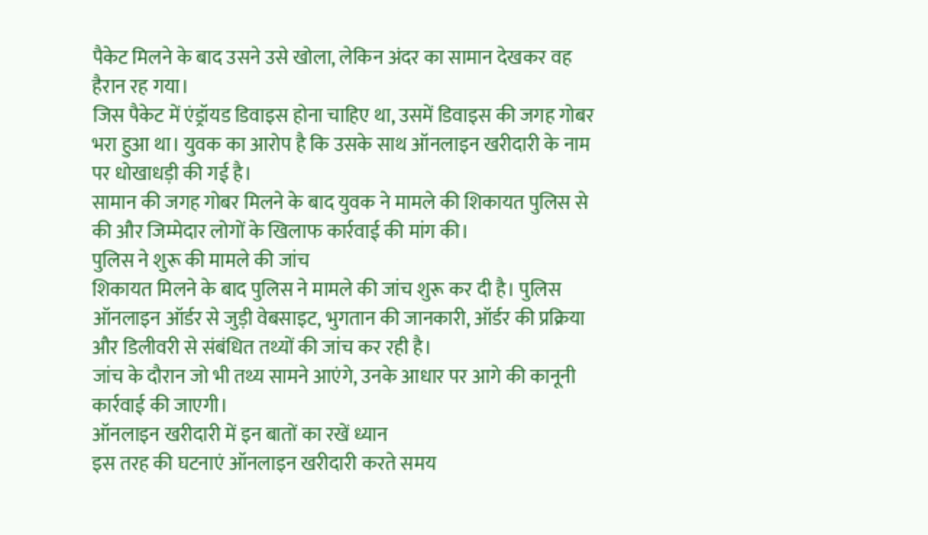पैकेट मिलने के बाद उसने उसे खोला, लेकिन अंदर का सामान देखकर वह हैरान रह गया।
जिस पैकेट में एंड्रॉयड डिवाइस होना चाहिए था, उसमें डिवाइस की जगह गोबर भरा हुआ था। युवक का आरोप है कि उसके साथ ऑनलाइन खरीदारी के नाम पर धोखाधड़ी की गई है।
सामान की जगह गोबर मिलने के बाद युवक ने मामले की शिकायत पुलिस से की और जिम्मेदार लोगों के खिलाफ कार्रवाई की मांग की।
पुलिस ने शुरू की मामले की जांच
शिकायत मिलने के बाद पुलिस ने मामले की जांच शुरू कर दी है। पुलिस ऑनलाइन ऑर्डर से जुड़ी वेबसाइट, भुगतान की जानकारी, ऑर्डर की प्रक्रिया और डिलीवरी से संबंधित तथ्यों की जांच कर रही है।
जांच के दौरान जो भी तथ्य सामने आएंगे, उनके आधार पर आगे की कानूनी कार्रवाई की जाएगी।
ऑनलाइन खरीदारी में इन बातों का रखें ध्यान
इस तरह की घटनाएं ऑनलाइन खरीदारी करते समय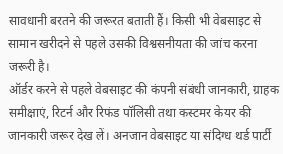सावधानी बरतने की जरूरत बताती हैं। किसी भी वेबसाइट से सामान खरीदने से पहले उसकी विश्वसनीयता की जांच करना जरूरी है।
ऑर्डर करने से पहले वेबसाइट की कंपनी संबंधी जानकारी, ग्राहक समीक्षाएं, रिटर्न और रिफंड पॉलिसी तथा कस्टमर केयर की जानकारी जरूर देख लें। अनजान वेबसाइट या संदिग्ध थर्ड पार्टी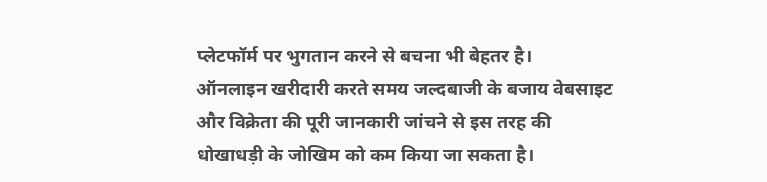प्लेटफॉर्म पर भुगतान करने से बचना भी बेहतर है।
ऑनलाइन खरीदारी करते समय जल्दबाजी के बजाय वेबसाइट और विक्रेता की पूरी जानकारी जांचने से इस तरह की धोखाधड़ी के जोखिम को कम किया जा सकता है।